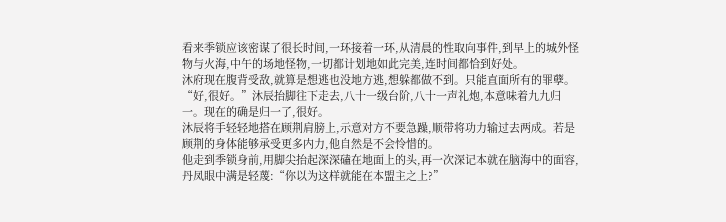看来季锁应该密谋了很长时间,一环接着一环,从清晨的性取向事件,到早上的城外怪物与火海,中午的场地怪物,一切都计划地如此完美,连时间都恰到好处。
沐府现在腹背受敌,就算是想逃也没地方逃,想躲都做不到。只能直面所有的罪孽。
“好,很好。”沐辰抬脚往下走去,八十一级台阶,八十一声礼炮,本意味着九九归一。现在的确是归一了,很好。
沐辰将手轻轻地搭在顾荆肩膀上,示意对方不要急躁,顺带将功力输过去两成。若是顾荆的身体能够承受更多内力,他自然是不会怜惜的。
他走到季锁身前,用脚尖抬起深深磕在地面上的头,再一次深记本就在脑海中的面容,丹凤眼中满是轻蔑:“你以为这样就能在本盟主之上?”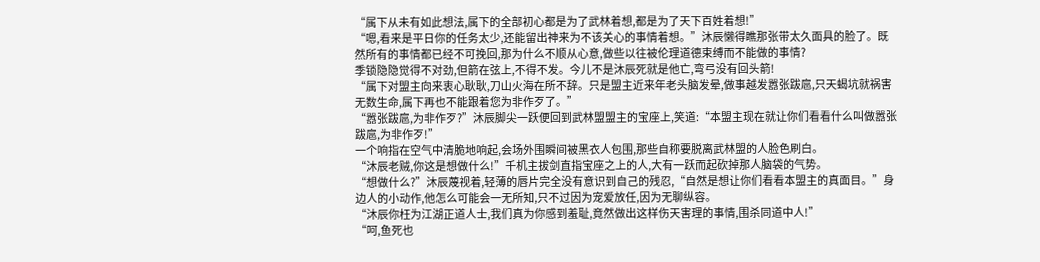“属下从未有如此想法,属下的全部初心都是为了武林着想,都是为了天下百姓着想!”
“嗯,看来是平日你的任务太少,还能留出神来为不该关心的事情着想。”沐辰懒得瞧那张带太久面具的脸了。既然所有的事情都已经不可挽回,那为什么不顺从心意,做些以往被伦理道德束缚而不能做的事情?
季锁隐隐觉得不对劲,但箭在弦上,不得不发。今儿不是沐辰死就是他亡,弯弓没有回头箭!
“属下对盟主向来衷心耿耿,刀山火海在所不辞。只是盟主近来年老头脑发晕,做事越发嚣张跋扈,只天蝎坑就祸害无数生命,属下再也不能跟着您为非作歹了。”
“嚣张跋扈,为非作歹?”沐辰脚尖一跃便回到武林盟盟主的宝座上,笑道:“本盟主现在就让你们看看什么叫做嚣张跋扈,为非作歹!”
一个响指在空气中清脆地响起,会场外围瞬间被黑衣人包围,那些自称要脱离武林盟的人脸色刷白。
“沐辰老贼,你这是想做什么!”千机主拔剑直指宝座之上的人,大有一跃而起砍掉那人脑袋的气势。
“想做什么?”沐辰蔑视着,轻薄的唇片完全没有意识到自己的残忍,“自然是想让你们看看本盟主的真面目。”身边人的小动作,他怎么可能会一无所知,只不过因为宠爱放任,因为无聊纵容。
“沐辰你枉为江湖正道人士,我们真为你感到羞耻,竟然做出这样伤天害理的事情,围杀同道中人!”
“呵,鱼死也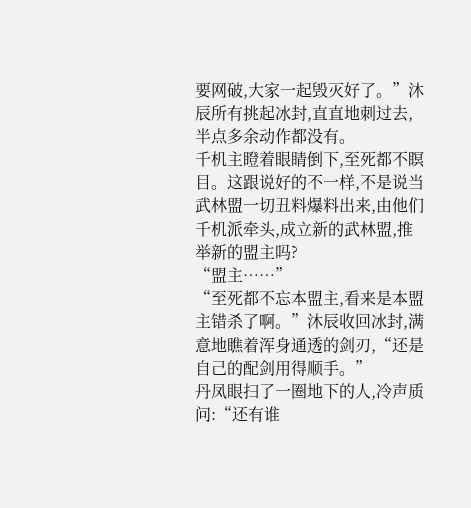要网破,大家一起毁灭好了。”沐辰所有挑起冰封,直直地刺过去,半点多余动作都没有。
千机主瞪着眼睛倒下,至死都不瞑目。这跟说好的不一样,不是说当武林盟一切丑料爆料出来,由他们千机派牵头,成立新的武林盟,推举新的盟主吗?
“盟主……”
“至死都不忘本盟主,看来是本盟主错杀了啊。”沐辰收回冰封,满意地瞧着浑身通透的剑刃,“还是自己的配剑用得顺手。”
丹凤眼扫了一圈地下的人,冷声质问:“还有谁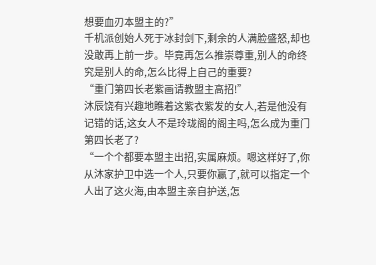想要血刃本盟主的?”
千机派创始人死于冰封剑下,剩余的人满脸盛怒,却也没敢再上前一步。毕竟再怎么推崇尊重,别人的命终究是别人的命,怎么比得上自己的重要?
“重门第四长老紫画请教盟主高招!”
沐辰饶有兴趣地瞧着这紫衣紫发的女人,若是他没有记错的话,这女人不是玲珑阁的阁主吗,怎么成为重门第四长老了?
“一个个都要本盟主出招,实属麻烦。嗯这样好了,你从沐家护卫中选一个人,只要你赢了,就可以指定一个人出了这火海,由本盟主亲自护送,怎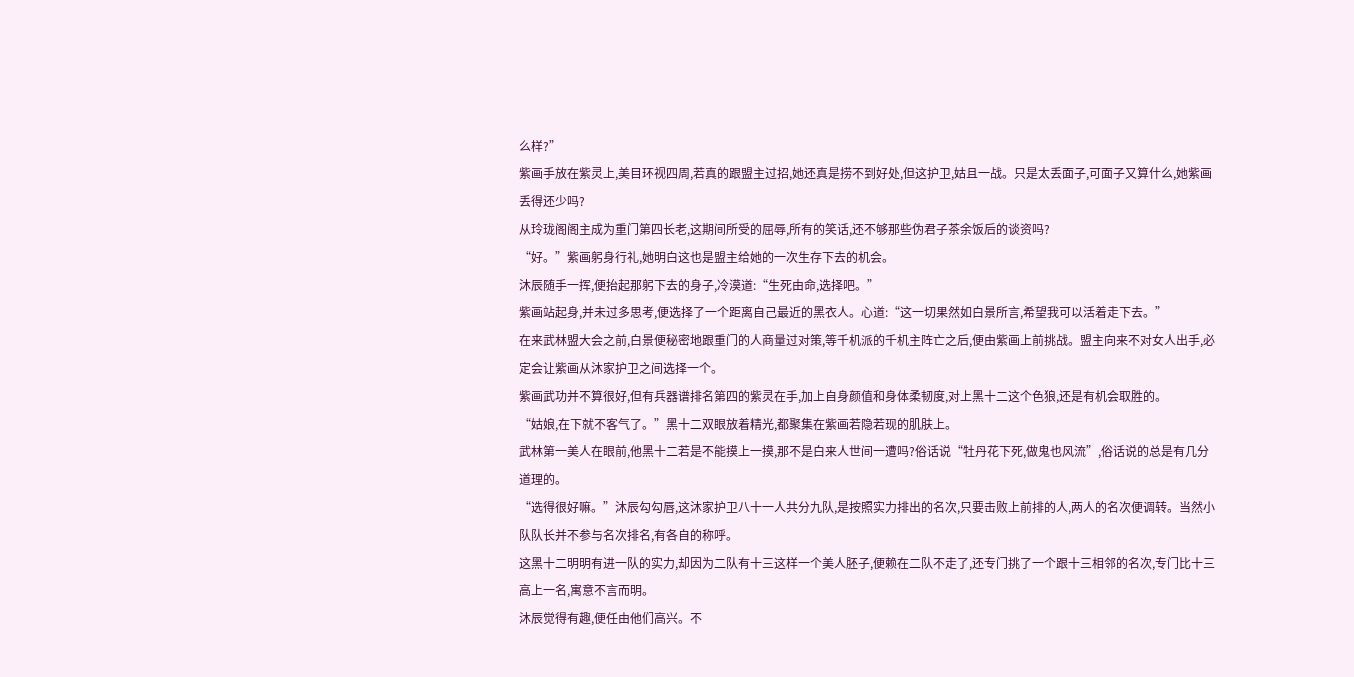么样?”
紫画手放在紫灵上,美目环视四周,若真的跟盟主过招,她还真是捞不到好处,但这护卫,姑且一战。只是太丢面子,可面子又算什么,她紫画丢得还少吗?
从玲珑阁阁主成为重门第四长老,这期间所受的屈辱,所有的笑话,还不够那些伪君子茶余饭后的谈资吗?
“好。”紫画躬身行礼,她明白这也是盟主给她的一次生存下去的机会。
沐辰随手一挥,便抬起那躬下去的身子,冷漠道:“生死由命,选择吧。”
紫画站起身,并未过多思考,便选择了一个距离自己最近的黑衣人。心道:“这一切果然如白景所言,希望我可以活着走下去。”
在来武林盟大会之前,白景便秘密地跟重门的人商量过对策,等千机派的千机主阵亡之后,便由紫画上前挑战。盟主向来不对女人出手,必定会让紫画从沐家护卫之间选择一个。
紫画武功并不算很好,但有兵器谱排名第四的紫灵在手,加上自身颜值和身体柔韧度,对上黑十二这个色狼,还是有机会取胜的。
“姑娘,在下就不客气了。”黑十二双眼放着精光,都聚集在紫画若隐若现的肌肤上。
武林第一美人在眼前,他黑十二若是不能摸上一摸,那不是白来人世间一遭吗?俗话说“牡丹花下死,做鬼也风流”,俗话说的总是有几分道理的。
“选得很好嘛。”沐辰勾勾唇,这沐家护卫八十一人共分九队,是按照实力排出的名次,只要击败上前排的人,两人的名次便调转。当然小队队长并不参与名次排名,有各自的称呼。
这黑十二明明有进一队的实力,却因为二队有十三这样一个美人胚子,便赖在二队不走了,还专门挑了一个跟十三相邻的名次,专门比十三高上一名,寓意不言而明。
沐辰觉得有趣,便任由他们高兴。不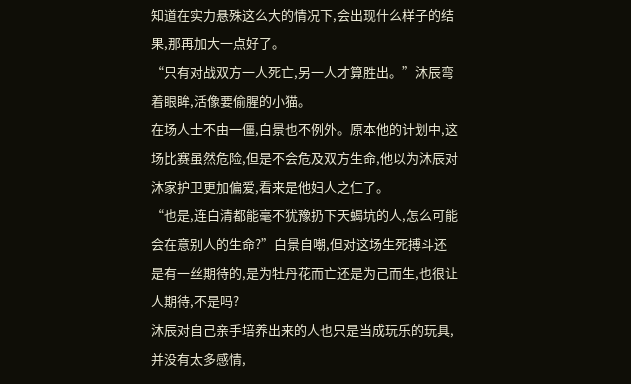知道在实力悬殊这么大的情况下,会出现什么样子的结果,那再加大一点好了。
“只有对战双方一人死亡,另一人才算胜出。”沐辰弯着眼眸,活像要偷腥的小猫。
在场人士不由一僵,白景也不例外。原本他的计划中,这场比赛虽然危险,但是不会危及双方生命,他以为沐辰对沐家护卫更加偏爱,看来是他妇人之仁了。
“也是,连白清都能毫不犹豫扔下天蝎坑的人,怎么可能会在意别人的生命?”白景自嘲,但对这场生死搏斗还是有一丝期待的,是为牡丹花而亡还是为己而生,也很让人期待,不是吗?
沐辰对自己亲手培养出来的人也只是当成玩乐的玩具,并没有太多感情,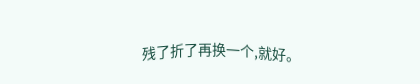残了折了再换一个,就好。